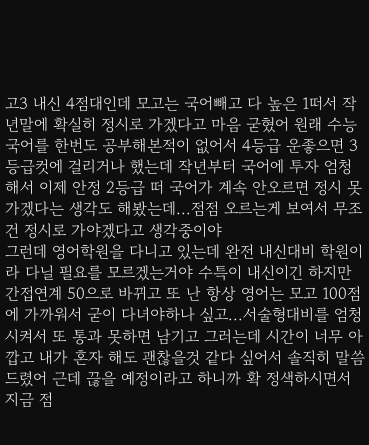고3 내신 4점대인데 모고는 국어빼고 다 높은 1떠서 작년말에 확실히 정시로 가겠다고 마음 굳혔어 원래 수능국어를 한번도 공부해본적이 없어서 4등급 운좋으면 3등급컷에 걸리거나 했는데 작년부터 국어에 투자 엄청 해서 이제 안정 2등급 떠 국어가 계속 안오르면 정시 못가겠다는 생각도 해봤는데...점점 오르는게 보여서 무조건 정시로 가야겠다고 생각중이야
그런데 영어학원을 다니고 있는데 완전 내신대비 학원이라 다닐 필요를 모르겠는거야 수특이 내신이긴 하지만 간접연계 50으로 바뀌고 또 난 항상 영어는 모고 100점에 가까워서 굳이 다녀야하나 싶고...서술형대비를 엄청시켜서 또 통과 못하면 남기고 그러는데 시간이 너무 아깝고 내가 혼자 해도 괜찮을것 같다 싶어서 솔직히 말씀드렸어 근데 끊을 예정이라고 하니까 확 정색하시면서 지금 점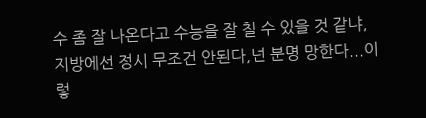수 좀 잘 나온다고 수능을 잘 칠 수 있을 것 같냐,지방에선 정시 무조건 안된다,넌 분명 망한다...이렇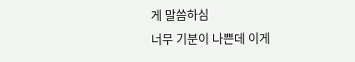게 말씀하심
너무 기분이 나쁜데 이게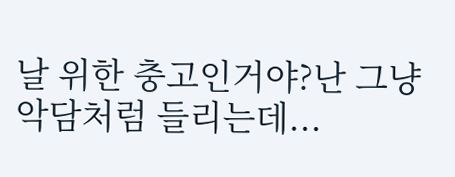날 위한 충고인거야?난 그냥 악담처럼 들리는데...